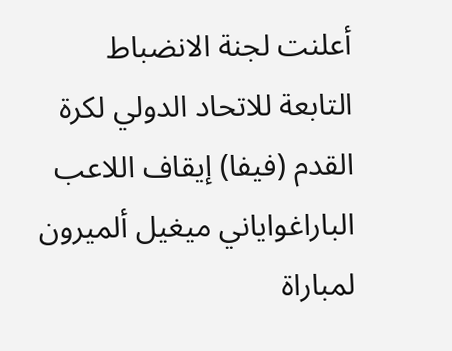أعلنت لجنة الانضباط التابعة للاتحاد الدولي لكرة القدم (فيفا) إيقاف اللاعب الباراغواياني ميغيل ألميرون لمباراة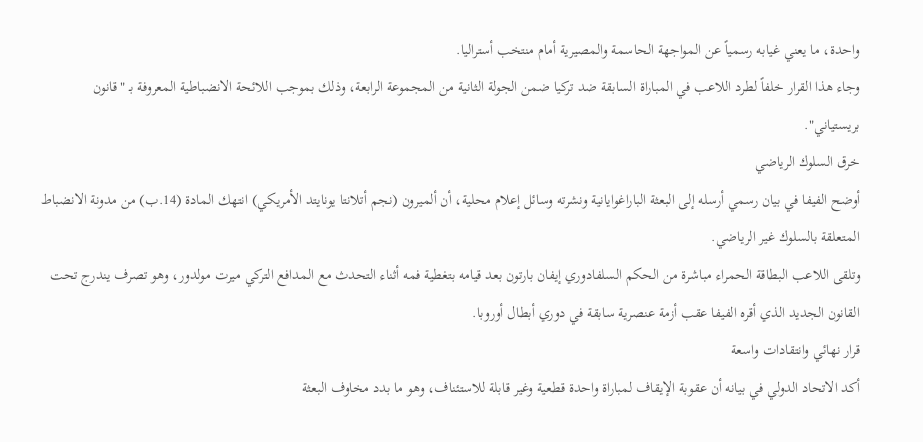واحدة، ما يعني غيابه رسمياً عن المواجهة الحاسمة والمصيرية أمام منتخب أستراليا.
وجاء هذا القرار خلفاً لطرد اللاعب في المباراة السابقة ضد تركيا ضمن الجولة الثانية من المجموعة الرابعة، وذلك بموجب اللائحة الانضباطية المعروفة بـ "قانون بريستياني".
خرق السلوك الرياضي
أوضح الفيفا في بيان رسمي أرسله إلى البعثة الباراغوايانية ونشرته وسائل إعلام محلية، أن ألميرون (نجم أتلانتا يونايتد الأمريكي) انتهك المادة (14.ب) من مدونة الانضباط المتعلقة بالسلوك غير الرياضي.
وتلقى اللاعب البطاقة الحمراء مباشرة من الحكم السلفادوري إيفان بارتون بعد قيامه بتغطية فمه أثناء التحدث مع المدافع التركي ميرت مولدور، وهو تصرف يندرج تحت القانون الجديد الذي أقره الفيفا عقب أزمة عنصرية سابقة في دوري أبطال أوروبا.
قرار نهائي وانتقادات واسعة
أكد الاتحاد الدولي في بيانه أن عقوبة الإيقاف لمباراة واحدة قطعية وغير قابلة للاستئناف، وهو ما بدد مخاوف البعثة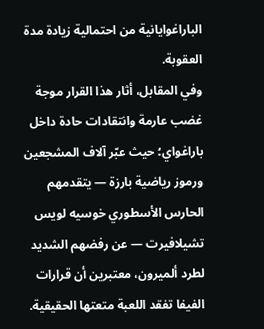الباراغوايانية من احتمالية زيادة مدة العقوبة.
وفي المقابل، أثار هذا القرار موجة غضب عارمة وانتقادات حادة داخل باراغواي؛ حيث عبّر آلاف المشجعين ورموز رياضية بارزة — يتقدمهم الحارس الأسطوري خوسيه لويس تشيلافيرت — عن رفضهم الشديد لطرد ألميرون، معتبرين أن قرارات الفيفا تفقد اللعبة متعتها الحقيقية.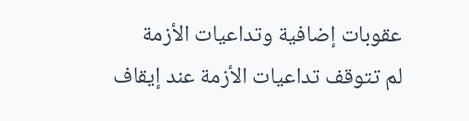عقوبات إضافية وتداعيات الأزمة
لم تتوقف تداعيات الأزمة عند إيقاف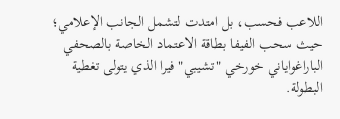اللاعب فحسب، بل امتدت لتشمل الجانب الإعلامي؛ حيث سحب الفيفا بطاقة الاعتماد الخاصة بالصحفي الباراغواياني خورخي "تشيبي" فيرا الذي يتولى تغطية البطولة.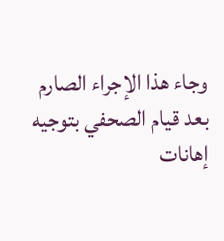وجاء هذا الإجراء الصارم بعد قيام الصحفي بتوجيه إهانات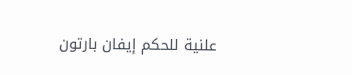علنية للحكم إيفان بارتون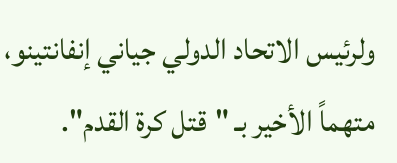ولرئيس الاتحاد الدولي جياني إنفانتينو، متهماً الأخير بـ "قتل كرة القدم".